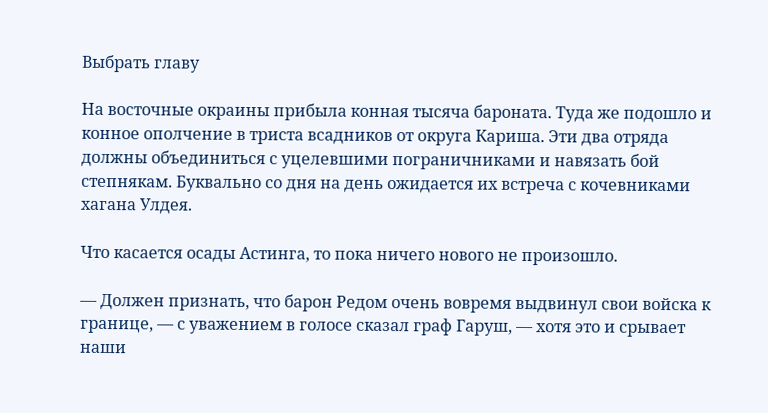Выбрать главу

На восточные окраины прибыла конная тысяча бароната. Туда же подошло и конное ополчение в триста всадников от округа Кариша. Эти два отряда должны объединиться с уцелевшими пограничниками и навязать бой степнякам. Буквально со дня на день ожидается их встреча с кочевниками хагана Улдея.

Что касается осады Астинга, то пока ничего нового не произошло.

— Должен признать, что барон Редом очень вовремя выдвинул свои войска к границе, — с уважением в голосе сказал граф Гаруш, — хотя это и срывает наши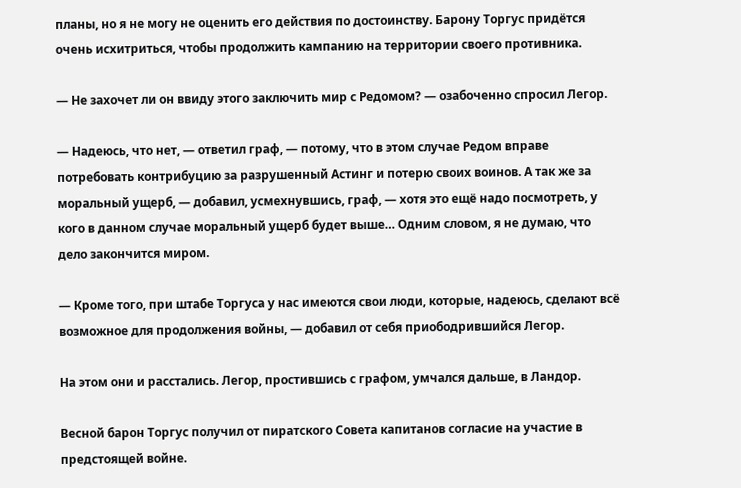планы, но я не могу не оценить его действия по достоинству. Барону Торгус придётся очень исхитриться, чтобы продолжить кампанию на территории своего противника.

— Не захочет ли он ввиду этого заключить мир с Редомом? — озабоченно спросил Легор.

— Надеюсь, что нет, — ответил граф, — потому, что в этом случае Редом вправе потребовать контрибуцию за разрушенный Астинг и потерю своих воинов. А так же за моральный ущерб, — добавил, усмехнувшись, граф, — хотя это ещё надо посмотреть, у кого в данном случае моральный ущерб будет выше… Одним словом, я не думаю, что дело закончится миром.

— Кроме того, при штабе Торгуса у нас имеются свои люди, которые, надеюсь, сделают всё возможное для продолжения войны, — добавил от себя приободрившийся Легор.

На этом они и расстались. Легор, простившись с графом, умчался дальше, в Ландор.

Весной барон Торгус получил от пиратского Совета капитанов согласие на участие в предстоящей войне.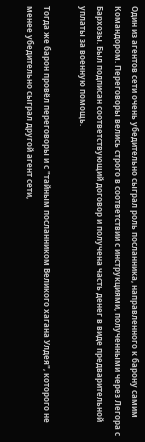Один из агентов сети очень убедительно сыграл роль посланника, направленного к барону самим Командором. Переговоры велись строго в соответствии с инструкциями, полученными через Легора с Бархозы. Был подписан соответствующий договор и получена часть денег в виде предварительной уплаты за военную помощь.

Тогда же барон провёл переговоры и с "тайным посланником Великого хагана Улдея", которого не менее убедительно сыграл другой агент сети,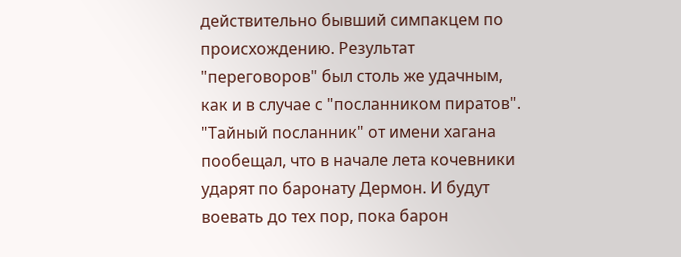действительно бывший симпакцем по происхождению. Результат "переговоров" был столь же удачным, как и в случае с "посланником пиратов". "Тайный посланник" от имени хагана пообещал, что в начале лета кочевники ударят по баронату Дермон. И будут воевать до тех пор, пока барон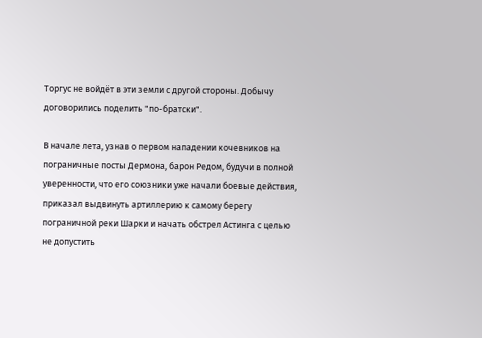Торгус не войдёт в эти земли с другой стороны. Добычу договорились поделить "по-братски".

В начале лета, узнав о первом нападении кочевников на пограничные посты Дермона, барон Редом, будучи в полной уверенности, что его союзники уже начали боевые действия, приказал выдвинуть артиллерию к самому берегу пограничной реки Шарки и начать обстрел Астинга с целью не допустить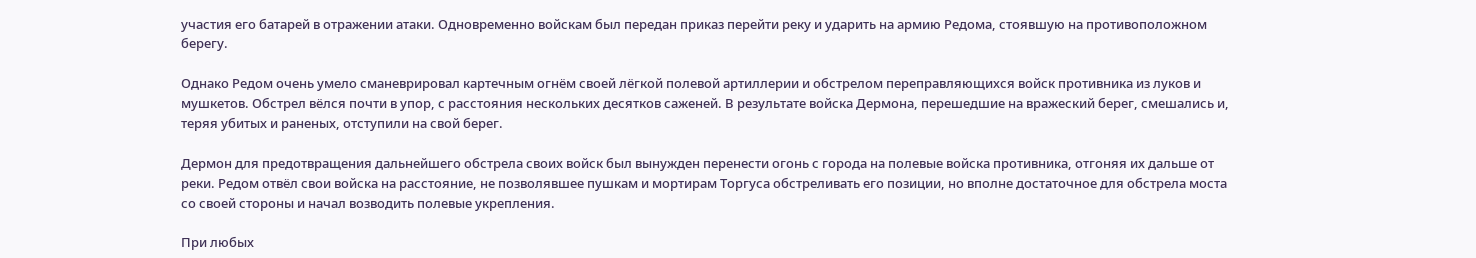участия его батарей в отражении атаки. Одновременно войскам был передан приказ перейти реку и ударить на армию Редома, стоявшую на противоположном берегу.

Однако Редом очень умело сманеврировал картечным огнём своей лёгкой полевой артиллерии и обстрелом переправляющихся войск противника из луков и мушкетов. Обстрел вёлся почти в упор, с расстояния нескольких десятков саженей. В результате войска Дермона, перешедшие на вражеский берег, смешались и, теряя убитых и раненых, отступили на свой берег.

Дермон для предотвращения дальнейшего обстрела своих войск был вынужден перенести огонь с города на полевые войска противника, отгоняя их дальше от реки. Редом отвёл свои войска на расстояние, не позволявшее пушкам и мортирам Торгуса обстреливать его позиции, но вполне достаточное для обстрела моста со своей стороны и начал возводить полевые укрепления.

При любых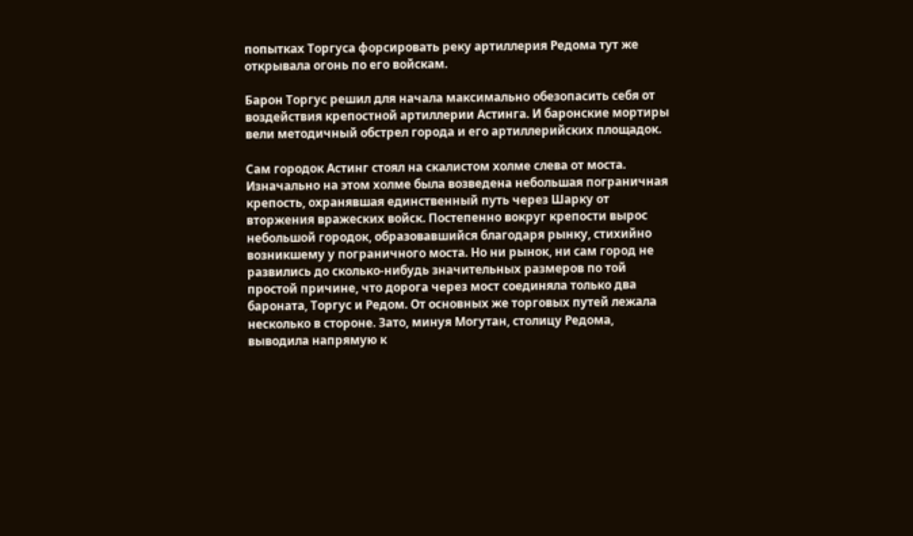попытках Торгуса форсировать реку артиллерия Редома тут же открывала огонь по его войскам.

Барон Торгус решил для начала максимально обезопасить себя от воздействия крепостной артиллерии Астинга. И баронские мортиры вели методичный обстрел города и его артиллерийских площадок.

Сам городок Астинг стоял на скалистом холме слева от моста. Изначально на этом холме была возведена небольшая пограничная крепость, охранявшая единственный путь через Шарку от вторжения вражеских войск. Постепенно вокруг крепости вырос небольшой городок, образовавшийся благодаря рынку, стихийно возникшему у пограничного моста. Но ни рынок, ни сам город не развились до сколько-нибудь значительных размеров по той простой причине, что дорога через мост соединяла только два бароната, Торгус и Редом. От основных же торговых путей лежала несколько в стороне. Зато, минуя Могутан, столицу Редома, выводила напрямую к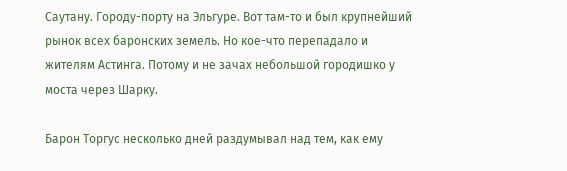Саутану. Городу-порту на Эльгуре. Вот там-то и был крупнейший рынок всех баронских земель. Но кое-что перепадало и жителям Астинга. Потому и не зачах небольшой городишко у моста через Шарку.

Барон Торгус несколько дней раздумывал над тем, как ему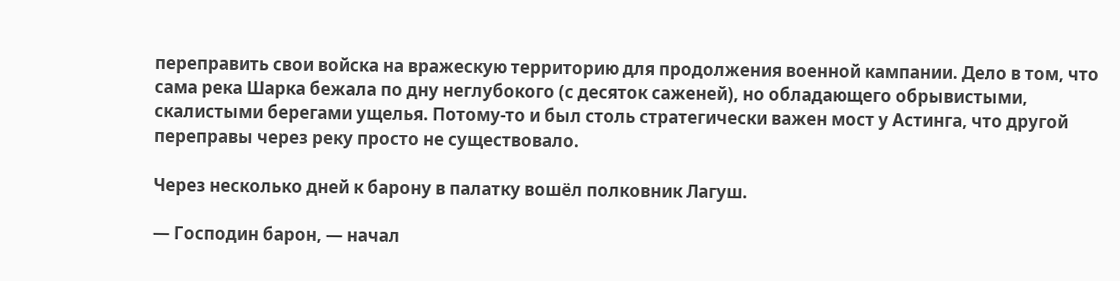переправить свои войска на вражескую территорию для продолжения военной кампании. Дело в том, что сама река Шарка бежала по дну неглубокого (с десяток саженей), но обладающего обрывистыми, скалистыми берегами ущелья. Потому-то и был столь стратегически важен мост у Астинга, что другой переправы через реку просто не существовало.

Через несколько дней к барону в палатку вошёл полковник Лагуш.

— Господин барон, — начал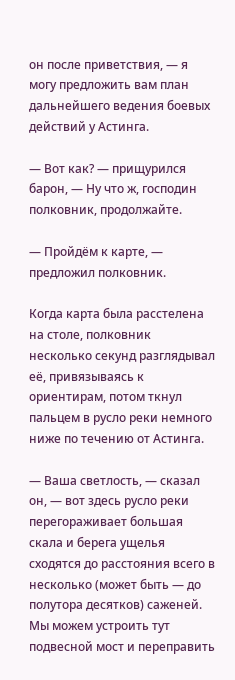он после приветствия, — я могу предложить вам план дальнейшего ведения боевых действий у Астинга.

— Вот как? — прищурился барон, — Ну что ж, господин полковник, продолжайте.

— Пройдём к карте, — предложил полковник.

Когда карта была расстелена на столе, полковник несколько секунд разглядывал её, привязываясь к ориентирам, потом ткнул пальцем в русло реки немного ниже по течению от Астинга.

— Ваша светлость, — сказал он, — вот здесь русло реки перегораживает большая скала и берега ущелья сходятся до расстояния всего в несколько (может быть — до полутора десятков) саженей. Мы можем устроить тут подвесной мост и переправить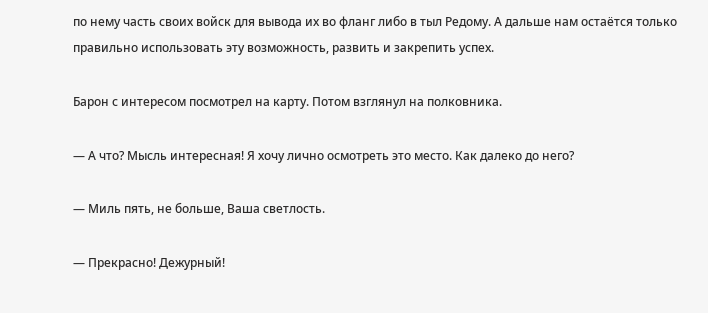по нему часть своих войск для вывода их во фланг либо в тыл Редому. А дальше нам остаётся только правильно использовать эту возможность, развить и закрепить успех.

Барон с интересом посмотрел на карту. Потом взглянул на полковника.

— А что? Мысль интересная! Я хочу лично осмотреть это место. Как далеко до него?

— Миль пять, не больше, Ваша светлость.

— Прекрасно! Дежурный!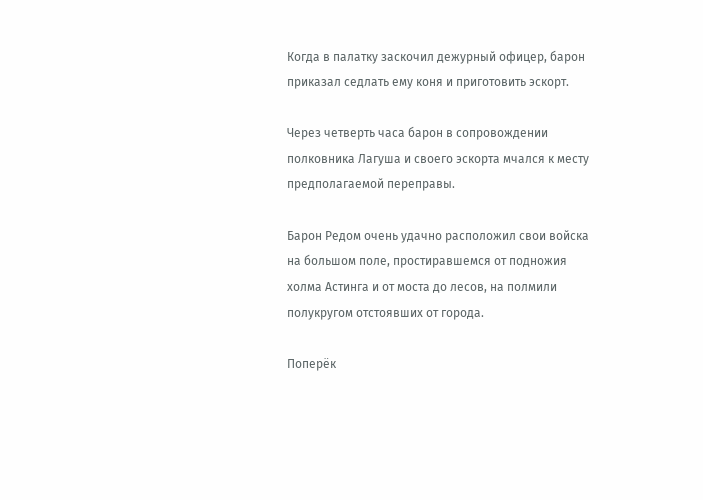Когда в палатку заскочил дежурный офицер, барон приказал седлать ему коня и приготовить эскорт.

Через четверть часа барон в сопровождении полковника Лагуша и своего эскорта мчался к месту предполагаемой переправы.

Барон Редом очень удачно расположил свои войска на большом поле, простиравшемся от подножия холма Астинга и от моста до лесов, на полмили полукругом отстоявших от города.

Поперёк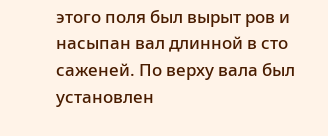этого поля был вырыт ров и насыпан вал длинной в сто саженей. По верху вала был установлен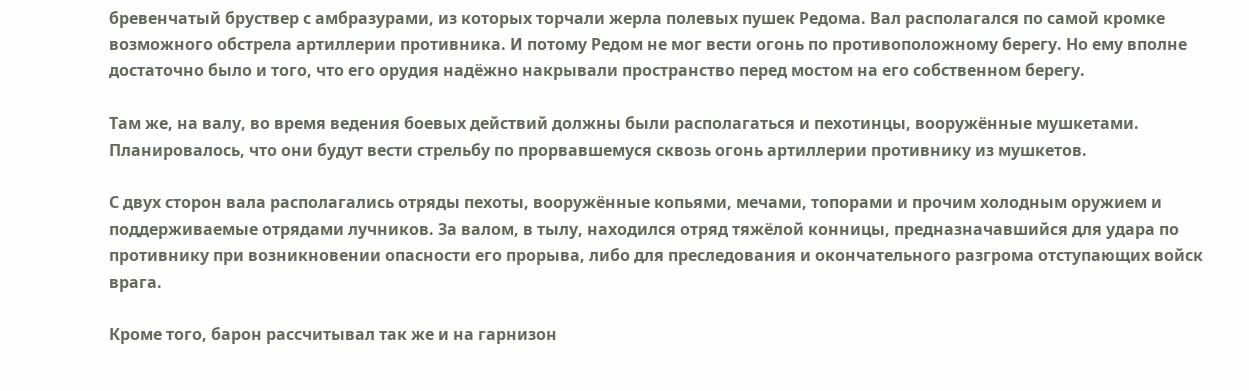бревенчатый бруствер с амбразурами, из которых торчали жерла полевых пушек Редома. Вал располагался по самой кромке возможного обстрела артиллерии противника. И потому Редом не мог вести огонь по противоположному берегу. Но ему вполне достаточно было и того, что его орудия надёжно накрывали пространство перед мостом на его собственном берегу.

Там же, на валу, во время ведения боевых действий должны были располагаться и пехотинцы, вооружённые мушкетами. Планировалось, что они будут вести стрельбу по прорвавшемуся сквозь огонь артиллерии противнику из мушкетов.

С двух сторон вала располагались отряды пехоты, вооружённые копьями, мечами, топорами и прочим холодным оружием и поддерживаемые отрядами лучников. За валом, в тылу, находился отряд тяжёлой конницы, предназначавшийся для удара по противнику при возникновении опасности его прорыва, либо для преследования и окончательного разгрома отступающих войск врага.

Кроме того, барон рассчитывал так же и на гарнизон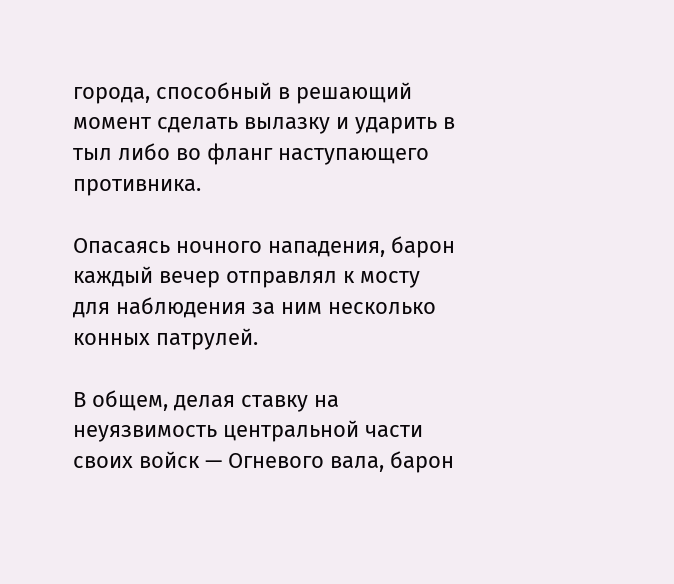города, способный в решающий момент сделать вылазку и ударить в тыл либо во фланг наступающего противника.

Опасаясь ночного нападения, барон каждый вечер отправлял к мосту для наблюдения за ним несколько конных патрулей.

В общем, делая ставку на неуязвимость центральной части своих войск — Огневого вала, барон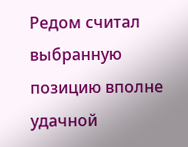Редом считал выбранную позицию вполне удачной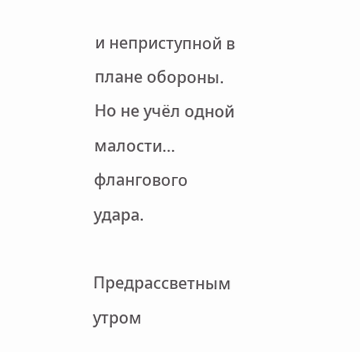и неприступной в плане обороны. Но не учёл одной малости… флангового удара.

Предрассветным утром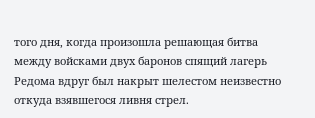того дня, когда произошла решающая битва между войсками двух баронов спящий лагерь Редома вдруг был накрыт шелестом неизвестно откуда взявшегося ливня стрел.